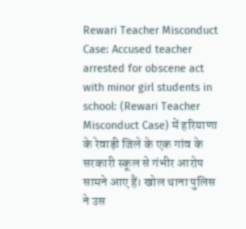Rewari Teacher Misconduct Case: Accused teacher arrested for obscene act with minor girl students in school: (Rewari Teacher Misconduct Case) में हरियाणा के रेवाड़ी जिले के एक गांव के सरकारी स्कूल से गंभीर आरोप सामने आए हैं। खोल थाना पुलिस ने उस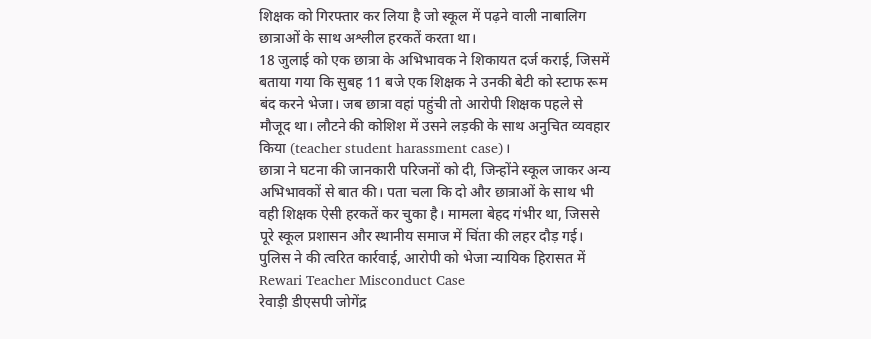शिक्षक को गिरफ्तार कर लिया है जो स्कूल में पढ़ने वाली नाबालिग छात्राओं के साथ अश्लील हरकतें करता था।
18 जुलाई को एक छात्रा के अभिभावक ने शिकायत दर्ज कराई, जिसमें बताया गया कि सुबह 11 बजे एक शिक्षक ने उनकी बेटी को स्टाफ रूम बंद करने भेजा। जब छात्रा वहां पहुंची तो आरोपी शिक्षक पहले से मौजूद था। लौटने की कोशिश में उसने लड़की के साथ अनुचित व्यवहार किया (teacher student harassment case)।
छात्रा ने घटना की जानकारी परिजनों को दी, जिन्होंने स्कूल जाकर अन्य अभिभावकों से बात की। पता चला कि दो और छात्राओं के साथ भी वही शिक्षक ऐसी हरकतें कर चुका है। मामला बेहद गंभीर था, जिससे पूरे स्कूल प्रशासन और स्थानीय समाज में चिंता की लहर दौड़ गई।
पुलिस ने की त्वरित कार्रवाई, आरोपी को भेजा न्यायिक हिरासत में Rewari Teacher Misconduct Case
रेवाड़ी डीएसपी जोगेंद्र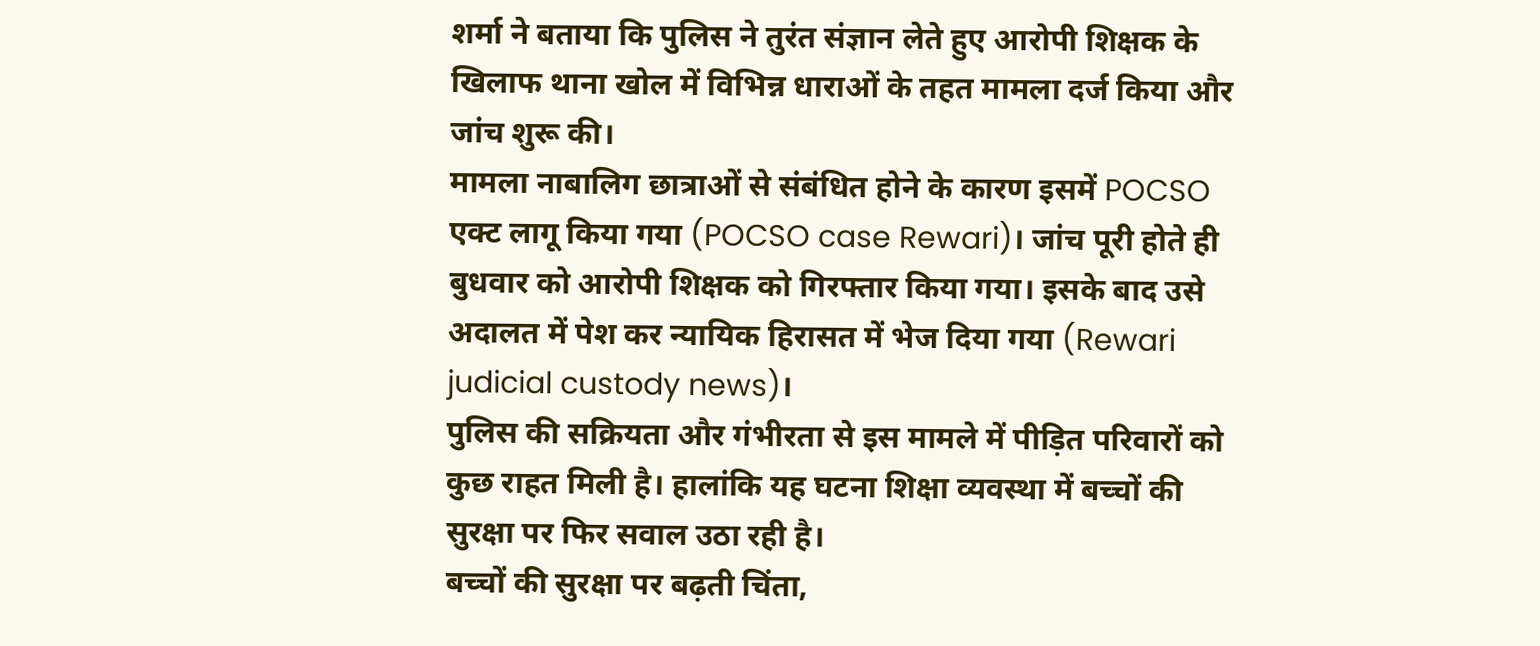शर्मा ने बताया कि पुलिस ने तुरंत संज्ञान लेते हुए आरोपी शिक्षक के खिलाफ थाना खोल में विभिन्न धाराओं के तहत मामला दर्ज किया और जांच शुरू की।
मामला नाबालिग छात्राओं से संबंधित होने के कारण इसमें POCSO एक्ट लागू किया गया (POCSO case Rewari)। जांच पूरी होते ही बुधवार को आरोपी शिक्षक को गिरफ्तार किया गया। इसके बाद उसे अदालत में पेश कर न्यायिक हिरासत में भेज दिया गया (Rewari judicial custody news)।
पुलिस की सक्रियता और गंभीरता से इस मामले में पीड़ित परिवारों को कुछ राहत मिली है। हालांकि यह घटना शिक्षा व्यवस्था में बच्चों की सुरक्षा पर फिर सवाल उठा रही है।
बच्चों की सुरक्षा पर बढ़ती चिंता,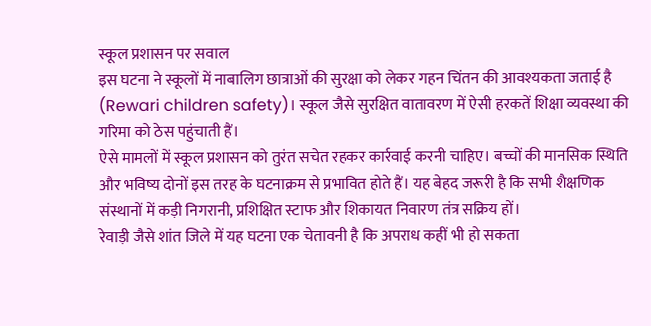स्कूल प्रशासन पर सवाल
इस घटना ने स्कूलों में नाबालिग छात्राओं की सुरक्षा को लेकर गहन चिंतन की आवश्यकता जताई है (Rewari children safety)। स्कूल जैसे सुरक्षित वातावरण में ऐसी हरकतें शिक्षा व्यवस्था की गरिमा को ठेस पहुंचाती हैं।
ऐसे मामलों में स्कूल प्रशासन को तुरंत सचेत रहकर कार्रवाई करनी चाहिए। बच्चों की मानसिक स्थिति और भविष्य दोनों इस तरह के घटनाक्रम से प्रभावित होते हैं। यह बेहद जरूरी है कि सभी शैक्षणिक संस्थानों में कड़ी निगरानी, प्रशिक्षित स्टाफ और शिकायत निवारण तंत्र सक्रिय हों।
रेवाड़ी जैसे शांत जिले में यह घटना एक चेतावनी है कि अपराध कहीं भी हो सकता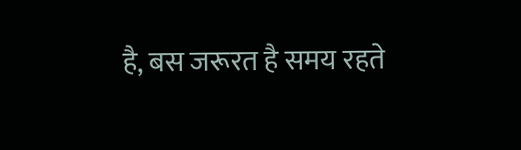है, बस जरूरत है समय रहते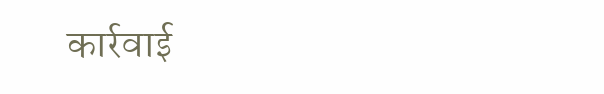कार्रवाई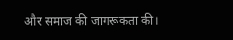और समाज की जागरूकता की।